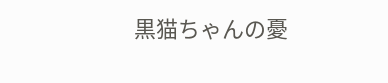黒猫ちゃんの憂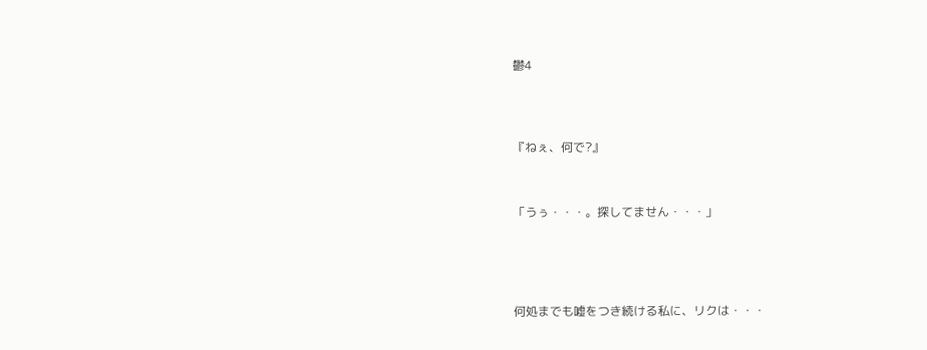鬱4




『ねぇ、何で?』



「うぅ・・・。探してません・・・」





何処までも嘘をつき続ける私に、リクは・・・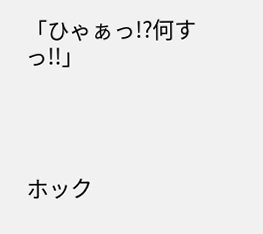「ひゃぁっ!?何すっ!!」




ホック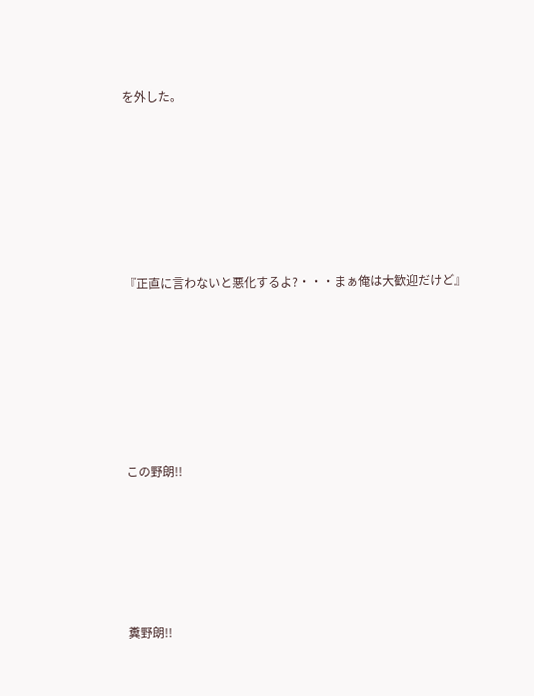を外した。






『正直に言わないと悪化するよ?・・・まぁ俺は大歓迎だけど』






この野朗!!





糞野朗!!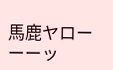馬鹿ヤローーーッ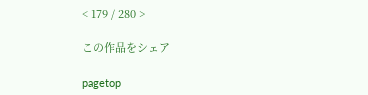< 179 / 280 >

この作品をシェア

pagetop